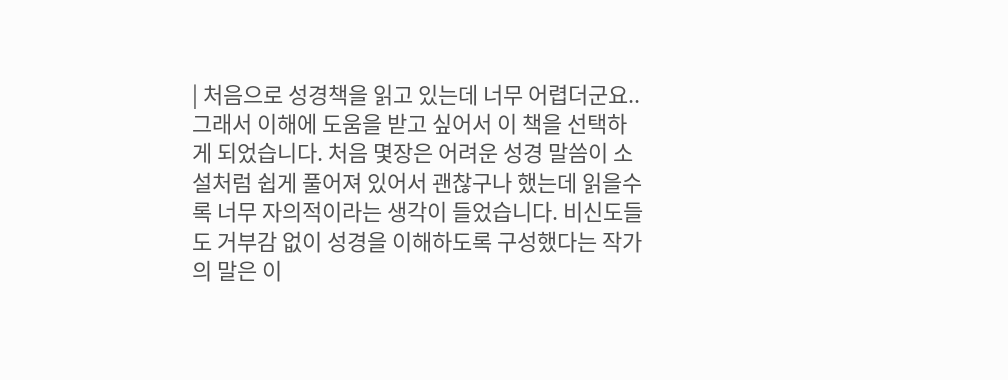| 처음으로 성경책을 읽고 있는데 너무 어렵더군요.. 그래서 이해에 도움을 받고 싶어서 이 책을 선택하게 되었습니다. 처음 몇장은 어려운 성경 말씀이 소설처럼 쉽게 풀어져 있어서 괜찮구나 했는데 읽을수록 너무 자의적이라는 생각이 들었습니다. 비신도들도 거부감 없이 성경을 이해하도록 구성했다는 작가의 말은 이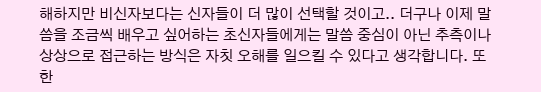해하지만 비신자보다는 신자들이 더 많이 선택할 것이고.. 더구나 이제 말씀을 조금씩 배우고 싶어하는 초신자들에게는 말씀 중심이 아닌 추측이나 상상으로 접근하는 방식은 자칫 오해를 일으킬 수 있다고 생각합니다. 또한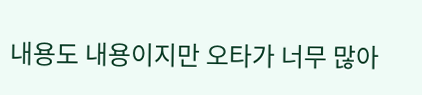내용도 내용이지만 오타가 너무 많아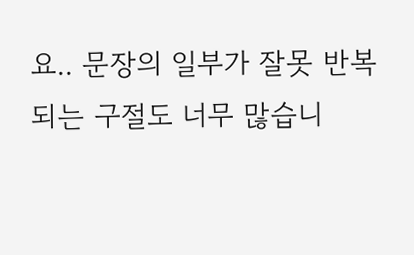요.. 문장의 일부가 잘못 반복되는 구절도 너무 많습니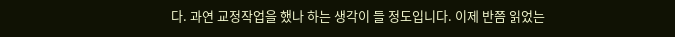다. 과연 교정작업을 했나 하는 생각이 들 정도입니다. 이제 반쯤 읽었는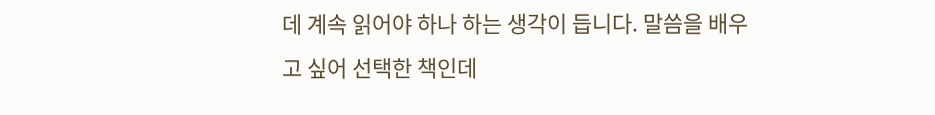데 계속 읽어야 하나 하는 생각이 듭니다. 말씀을 배우고 싶어 선택한 책인데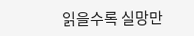읽을수록 실망만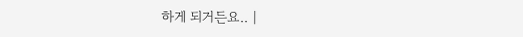하게 되거든요.. |